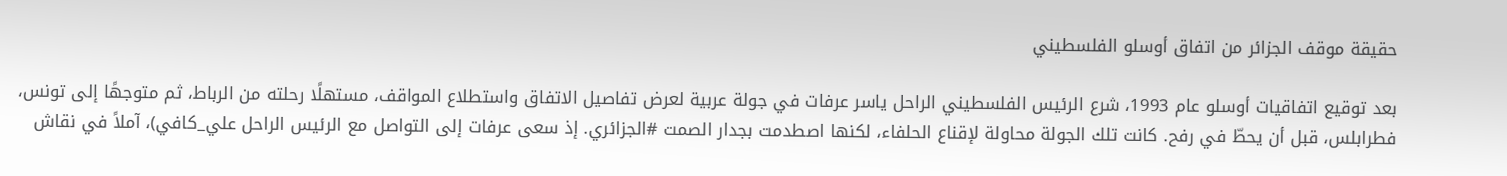حقيقة موقف الجزائر من اتفاق أوسلو الفلسطيني

بعد توقيع اتفاقيات أوسلو عام 1993، شرع الرئيس الفلسطيني الراحل ياسر عرفات في جولة عربية لعرض تفاصيل الاتفاق واستطلاع المواقف، مستهلًا رحلته من الرباط، ثم متوجهًا إلى تونس، فطرابلس، قبل أن يحطّ في رفح. كانت تلك الجولة محاولة لإقناع الحلفاء، لكنها اصطدمت بجدار الصمت #الجزائري. إذ سعى عرفات إلى التواصل مع الرئيس الراحل علي_كافي)، آملاً في نقاش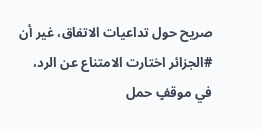صريح حول تداعيات الاتفاق، غير أن #الجزائر اختارت الامتناع عن الرد، في موقفٍ حمل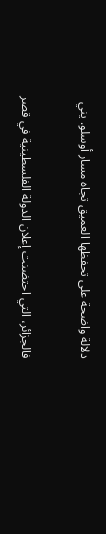دلالة واضحة على تحفظها العميق تجاه مسار أوسلو. يني

فالجزائر، التي احتضنت إعلان الدولة الفلسطينية في قصر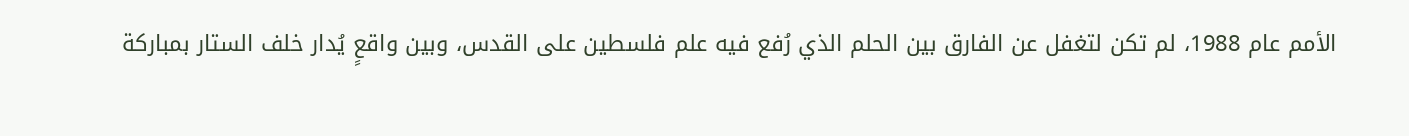الأمم عام 1988، لم تكن لتغفل عن الفارق بين الحلم الذي رُفع فيه علم فلسطين على القدس، وبين واقعٍ يُدار خلف الستار بمباركة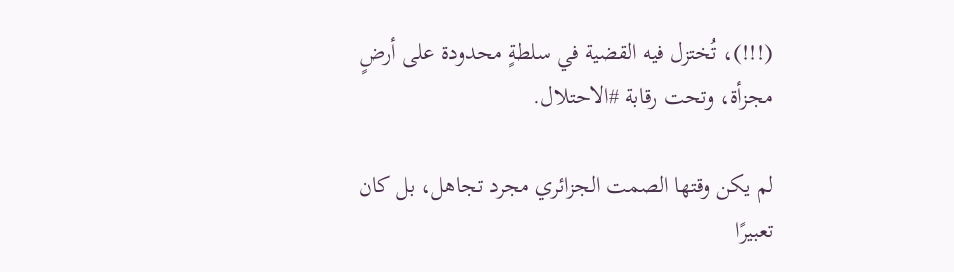(!!!)، تُختزل فيه القضية في سلطةٍ محدودة على أرضٍ مجزأة، وتحت رقابة #الاحتلال.

لم يكن وقتها الصمت الجزائري مجرد تجاهل، بل كان تعبيرًا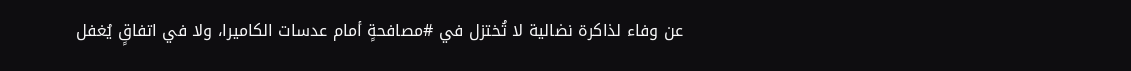عن وفاء لذاكرة نضالية لا تُختزل في #مصافحةٍ أمام عدسات الكاميرا، ولا في اتفاقٍ يُغفل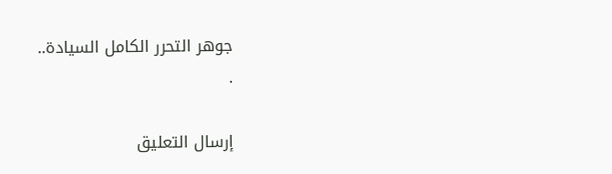جوهر التحرر الكامل السيادة..
.

إرسال التعليق